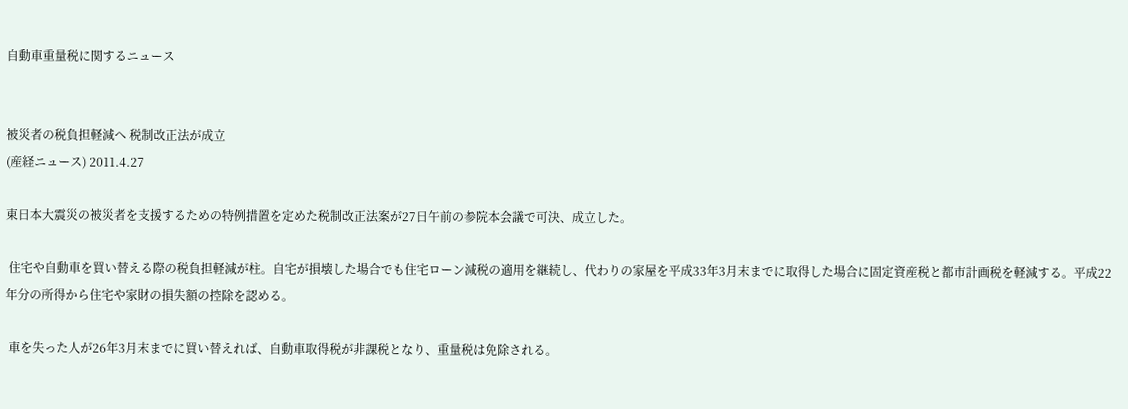自動車重量税に関するニュース


被災者の税負担軽減へ 税制改正法が成立
(産経ニュース) 2011.4.27

東日本大震災の被災者を支援するための特例措置を定めた税制改正法案が27日午前の参院本会議で可決、成立した。

 住宅や自動車を買い替える際の税負担軽減が柱。自宅が損壊した場合でも住宅ローン減税の適用を継続し、代わりの家屋を平成33年3月末までに取得した場合に固定資産税と都市計画税を軽減する。平成22年分の所得から住宅や家財の損失額の控除を認める。

 車を失った人が26年3月末までに買い替えれば、自動車取得税が非課税となり、重量税は免除される。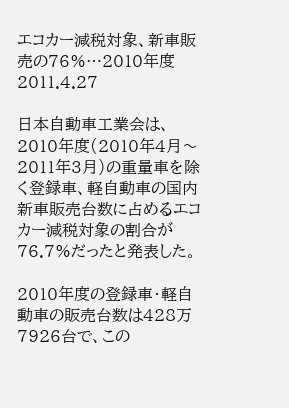エコカー減税対象、新車販売の76%…2010年度
2011.4.27

日本自動車工業会は、2010年度(2010年4月〜2011年3月)の重量車を除く登録車、軽自動車の国内新車販売台数に占めるエコカー減税対象の割合が76.7%だったと発表した。

2010年度の登録車・軽自動車の販売台数は428万7926台で、この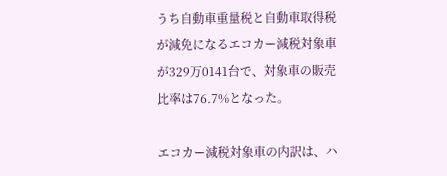うち自動車重量税と自動車取得税が減免になるエコカー減税対象車が329万0141台で、対象車の販売比率は76.7%となった。

エコカー減税対象車の内訳は、ハ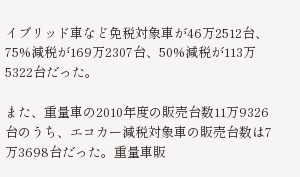イブリッド車など免税対象車が46万2512台、75%減税が169万2307台、50%減税が113万5322台だった。

また、重量車の2010年度の販売台数11万9326台のうち、エコカー減税対象車の販売台数は7万3698台だった。重量車販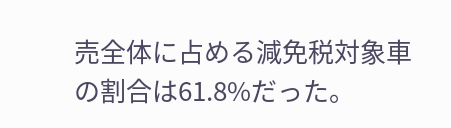売全体に占める減免税対象車の割合は61.8%だった。